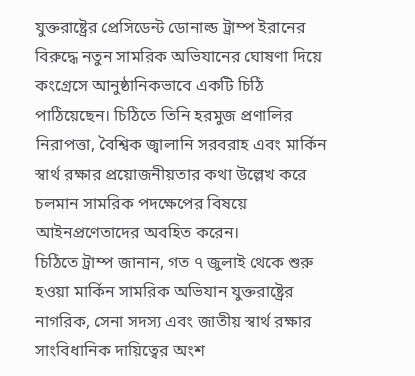যুক্তরাষ্ট্রের প্রেসিডেন্ট ডোনাল্ড ট্রাম্প ইরানের বিরুদ্ধে নতুন সামরিক অভিযানের ঘোষণা দিয়ে কংগ্রেসে আনুষ্ঠানিকভাবে একটি চিঠি পাঠিয়েছেন। চিঠিতে তিনি হরমুজ প্রণালির নিরাপত্তা, বৈশ্বিক জ্বালানি সরবরাহ এবং মার্কিন স্বার্থ রক্ষার প্রয়োজনীয়তার কথা উল্লেখ করে চলমান সামরিক পদক্ষেপের বিষয়ে আইনপ্রণেতাদের অবহিত করেন।
চিঠিতে ট্রাম্প জানান, গত ৭ জুলাই থেকে শুরু হওয়া মার্কিন সামরিক অভিযান যুক্তরাষ্ট্রের নাগরিক, সেনা সদস্য এবং জাতীয় স্বার্থ রক্ষার সাংবিধানিক দায়িত্বের অংশ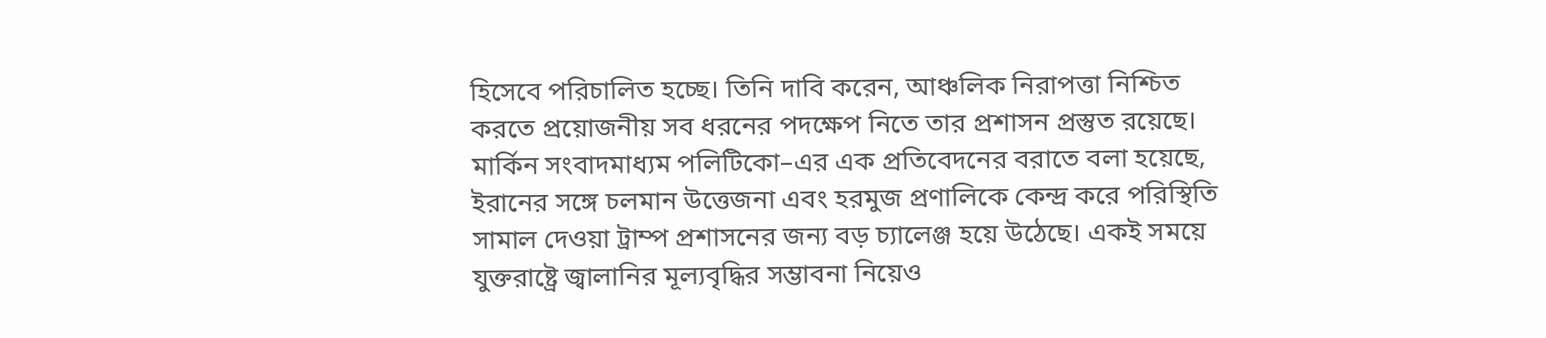হিসেবে পরিচালিত হচ্ছে। তিনি দাবি করেন, আঞ্চলিক নিরাপত্তা নিশ্চিত করতে প্রয়োজনীয় সব ধরনের পদক্ষেপ নিতে তার প্রশাসন প্রস্তুত রয়েছে।
মার্কিন সংবাদমাধ্যম পলিটিকো–এর এক প্রতিবেদনের বরাতে বলা হয়েছে, ইরানের সঙ্গে চলমান উত্তেজনা এবং হরমুজ প্রণালিকে কেন্দ্র করে পরিস্থিতি সামাল দেওয়া ট্রাম্প প্রশাসনের জন্য বড় চ্যালেঞ্জ হয়ে উঠেছে। একই সময়ে যুক্তরাষ্ট্রে জ্বালানির মূল্যবৃদ্ধির সম্ভাবনা নিয়েও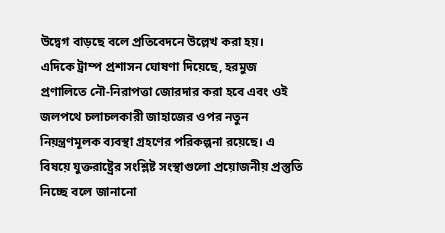উদ্বেগ বাড়ছে বলে প্রতিবেদনে উল্লেখ করা হয়।
এদিকে ট্রাম্প প্রশাসন ঘোষণা দিয়েছে, হরমুজ প্রণালিতে নৌ-নিরাপত্তা জোরদার করা হবে এবং ওই জলপথে চলাচলকারী জাহাজের ওপর নতুন নিয়ন্ত্রণমূলক ব্যবস্থা গ্রহণের পরিকল্পনা রয়েছে। এ বিষয়ে যুক্তরাষ্ট্রের সংশ্লিষ্ট সংস্থাগুলো প্রয়োজনীয় প্রস্তুতি নিচ্ছে বলে জানানো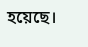হয়েছে।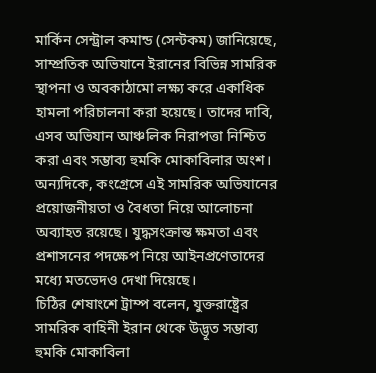মার্কিন সেন্ট্রাল কমান্ড (সেন্টকম) জানিয়েছে, সাম্প্রতিক অভিযানে ইরানের বিভিন্ন সামরিক স্থাপনা ও অবকাঠামো লক্ষ্য করে একাধিক হামলা পরিচালনা করা হয়েছে। তাদের দাবি, এসব অভিযান আঞ্চলিক নিরাপত্তা নিশ্চিত করা এবং সম্ভাব্য হুমকি মোকাবিলার অংশ।
অন্যদিকে, কংগ্রেসে এই সামরিক অভিযানের প্রয়োজনীয়তা ও বৈধতা নিয়ে আলোচনা অব্যাহত রয়েছে। যুদ্ধসংক্রান্ত ক্ষমতা এবং প্রশাসনের পদক্ষেপ নিয়ে আইনপ্রণেতাদের মধ্যে মতভেদও দেখা দিয়েছে।
চিঠির শেষাংশে ট্রাম্প বলেন, যুক্তরাষ্ট্রের সামরিক বাহিনী ইরান থেকে উদ্ভূত সম্ভাব্য হুমকি মোকাবিলা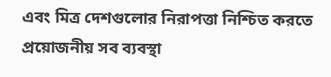এবং মিত্র দেশগুলোর নিরাপত্তা নিশ্চিত করতে প্রয়োজনীয় সব ব্যবস্থা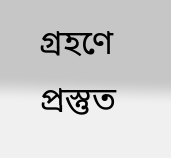গ্রহণে প্রস্তুত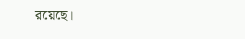রয়েছে।